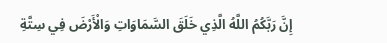إِنَّ رَبَّكُمُ اللَّهُ الَّذِي خَلَقَ السَّمَاوَاتِ وَالْأَرْضَ فِي سِتَّةِ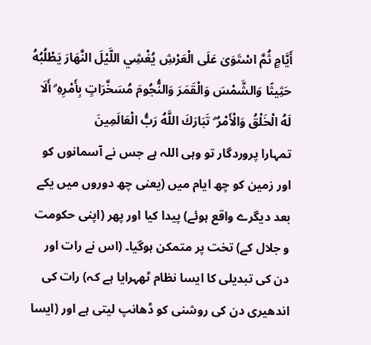أَيَّامٍ ثُمَّ اسْتَوَىٰ عَلَى الْعَرْشِ يُغْشِي اللَّيْلَ النَّهَارَ يَطْلُبُهُ حَثِيثًا وَالشَّمْسَ وَالْقَمَرَ وَالنُّجُومَ مُسَخَّرَاتٍ بِأَمْرِهِ ۗ أَلَا لَهُ الْخَلْقُ وَالْأَمْرُ ۗ تَبَارَكَ اللَّهُ رَبُّ الْعَالَمِينَ
تمہارا پروردگار تو وہی اللہ ہے جس نے آسمانوں کو اور زمین کو چھ ایام میں (یعنی چھ دوروں میں یکے بعد دیگرے واقع ہوئے) پیدا کیا اور پھر (اپنی حکومت و جلال کے) تخت پر متمکن ہوگیا۔ (اس نے رات اور دن کی تبدیلی کا ایسا نظام ٹھہرایا ہے کہ) رات کی اندھیری دن کی روشنی کو ڈھانپ لیتی ہے اور (ایسا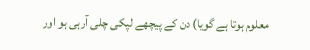معلوم ہوتا ہے گویا) دن کے پیچھے لپکی چلی آرہی ہو اور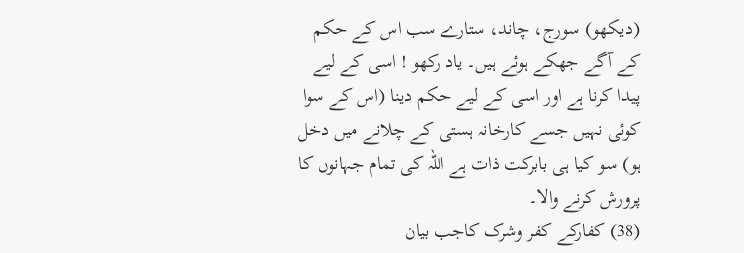(دیکھو) سورج، چاند، ستارے سب اس کے حکم کے آگے جھکے ہوئے ہیں۔ یاد رکھو ! اسی کے لیے پیدا کرنا ہے اور اسی کے لیے حکم دینا (اس کے سوا کوئی نہیں جسے کارخانہ ہستی کے چلانے میں دخل ہو) سو کیا ہی بابرکت ذات ہے اللہ کی تمام جہانوں کا پرورش کرنے والا۔
(38) کفارکے کفر وشرک کاجب بیان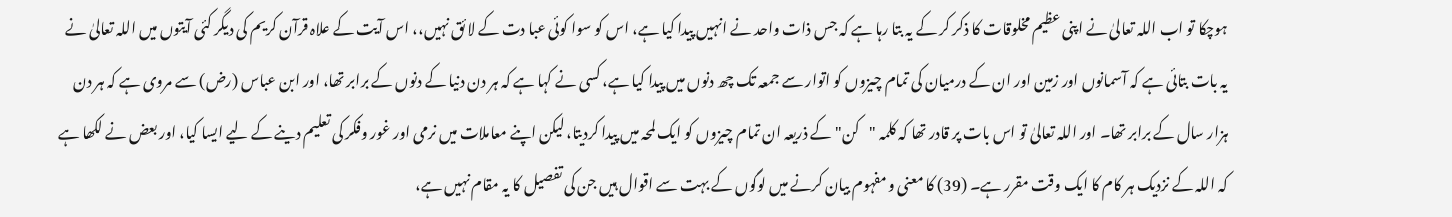ہوچکا تو اب اللہ تعالیٰ نے اپنی عظیم مخلوقات کا ذکر کر کے یہ بتا رہا ہے کہ جس ذات واحد نے انہیں پیدا کیا ہے، اس کو سوا کوئی عبا دت کے لا ئق نہیں،، اس آیت کے علاہ قرآن کریم کی دیگر کئی آیتوں میں اللہ تعالیٰ نے یہ بات بتائی ہے کہ آسمانوں اور زمین اور ان کے درمیان کی تمام چیزوں کو اتوار سے جمعہ تک چھ دنوں میں پیدا کیا ہے، کسی نے کہا ہے کہ ہر دن دنیا کے دنوں کے برابر تھا، اور ابن عباس (رض) سے مروی ہے کہ ہر دن ہزار سال کے برابر تھا۔ اور اللہ تعالیٰ تو اس بات پر قادر تھا کہ کلمہ "کن"کے ذریعہ ان تمام چیزوں کو ایک لمحہ میں پیدا کردیتا، لیکن اپنے معاملات میں نرمی اور غور وفکر کی تعلیم دینے کے لیے ایسا کیا، اور بعض نے لکھا ہے کہ اللہ کے نزدیک ہر کام کا ایک وقت مقرر ہے۔ (39) کا معنی و مفہوم بیان کرنے میں لوگوں کے بہت سے اقوال ہیں جن کی تفصیل کا یہ مقام نہیں ہے،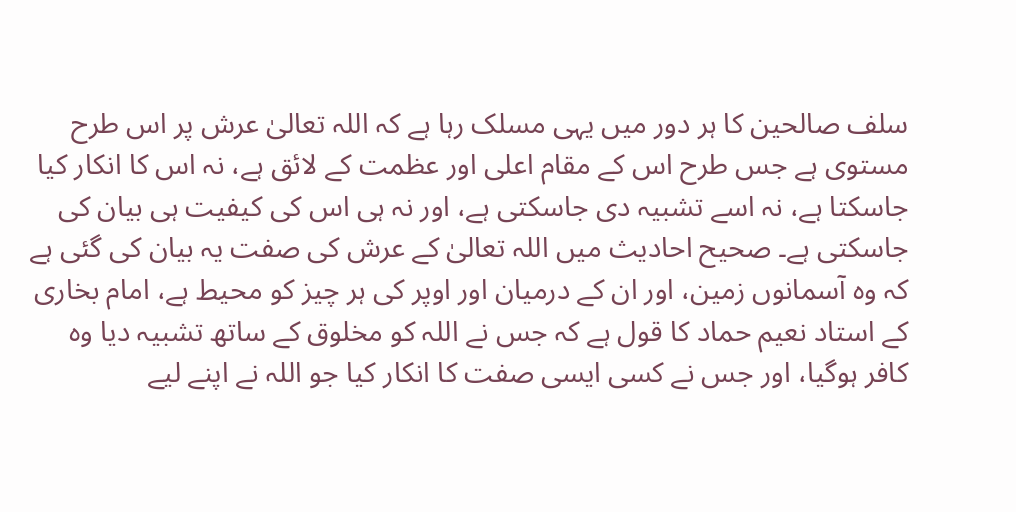سلف صالحین کا ہر دور میں یہی مسلک رہا ہے کہ اللہ تعالیٰ عرش پر اس طرح مستوی ہے جس طرح اس کے مقام اعلی اور عظمت کے لائق ہے، نہ اس کا انکار کیا جاسکتا ہے، نہ اسے تشبیہ دی جاسکتی ہے، اور نہ ہی اس کی کیفیت ہی بیان کی جاسکتی ہے۔ صحیح احادیث میں اللہ تعالیٰ کے عرش کی صفت یہ بیان کی گئی ہے کہ وہ آسمانوں زمین، اور ان کے درمیان اور اوپر کی ہر چیز کو محیط ہے، امام بخاری کے استاد نعیم حماد کا قول ہے کہ جس نے اللہ کو مخلوق کے ساتھ تشبیہ دیا وہ کافر ہوگیا، اور جس نے کسی ایسی صفت کا انکار کیا جو اللہ نے اپنے لیے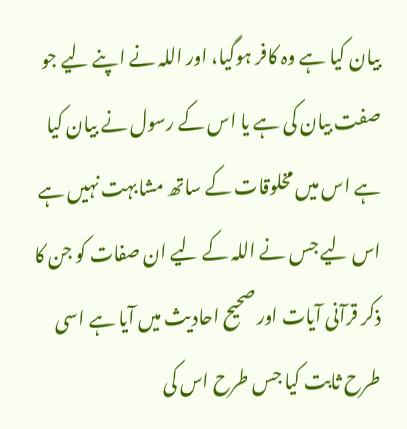بیان کیا ہے وہ کافر ہوگیا، اور اللہ نے اپنے لیے جو صفت بیان کی ہے یا اس کے رسول نے بیان کیا ہے اس میں مخلوقات کے ساتھ مشابہت نہیں ہے اس لیے جس نے اللہ کے لیے ان صفات کو جن کا ذکر قرآنی آیات اور صحیح احادیث میں آیا ہے اسی طرح ثابت کیا جس طرح اس کی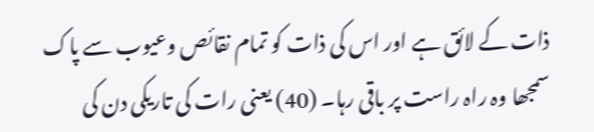ذات کے لائق ہے اور اس کی ذات کو تمام نقائص وعیوب سے پاک سمجھا وہ راہ راست پر باقی رہا۔ (40) یعنی رات کی تاریکی دن کی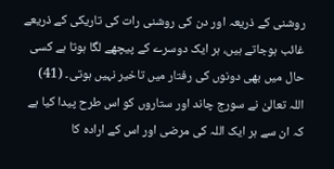روشنی کے ذریعہ اور دن کی روشنی رات کی تاریکی کے ذریعے غائب ہوجاتے ہیں، ہر ایک دوسرے کے پیچھے لگا ہوتا ہے کسی حال میں بھی دونوں کی رفتار میں تاخیر نہیں ہوتی۔ (41) اللہ تعالیٰ نے سورج چاند اور ستاروں کو اس طرح پیدا کیا ہے کہ ان سے ہر ایک اللہ کی مرضی اور اس کے ارادہ کا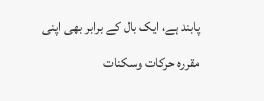پابند ہے، ایک بال کے برابر بھی اپنی مقررہ حرکات وسکنات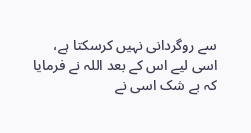سے روگردانی نہیں کرسکتا ہے، اسی لیے اس کے بعد اللہ نے فرمایا کہ بے شک اسی نے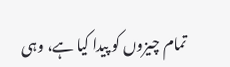تمام چیزوں کو پیدا کیا ہے، وہی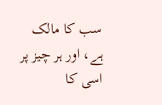سب کا مالک ہے، اور ہر چیز پر اسی کا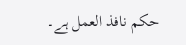حکم نافذ العمل ہے۔